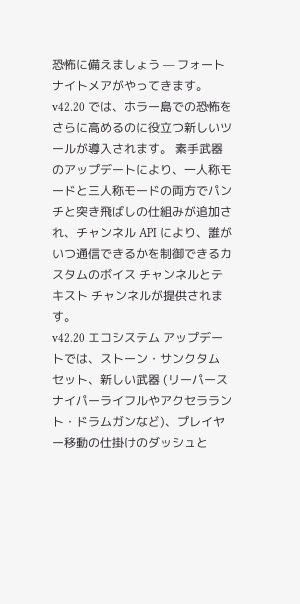恐怖に備えましょう — フォートナイトメアがやってきます。v42.20 では、ホラー島での恐怖をさらに高めるのに役立つ新しいツールが導入されます。 素手武器のアップデートにより、一人称モードと三人称モードの両方でパンチと突き飛ばしの仕組みが追加され、チャンネル API により、誰がいつ通信できるかを制御できるカスタムのボイス チャンネルとテキスト チャンネルが提供されます。
v42.20 エコシステム アップデートでは、ストーン・サンクタム セット、新しい武器 (リーパースナイパーライフルやアクセララント・ドラムガンなど)、プレイヤー移動の仕掛けのダッシュと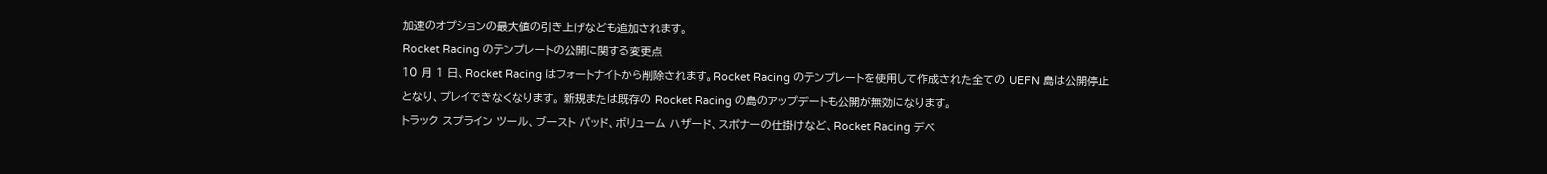加速のオプションの最大値の引き上げなども追加されます。
Rocket Racing のテンプレートの公開に関する変更点
10 月 1 日、Rocket Racing はフォートナイトから削除されます。Rocket Racing のテンプレートを使用して作成された全ての UEFN 島は公開停止となり、プレイできなくなります。 新規または既存の Rocket Racing の島のアップデートも公開が無効になります。
トラック スプライン ツール、ブースト パッド、ボリューム ハザード、スポナーの仕掛けなど、Rocket Racing デベ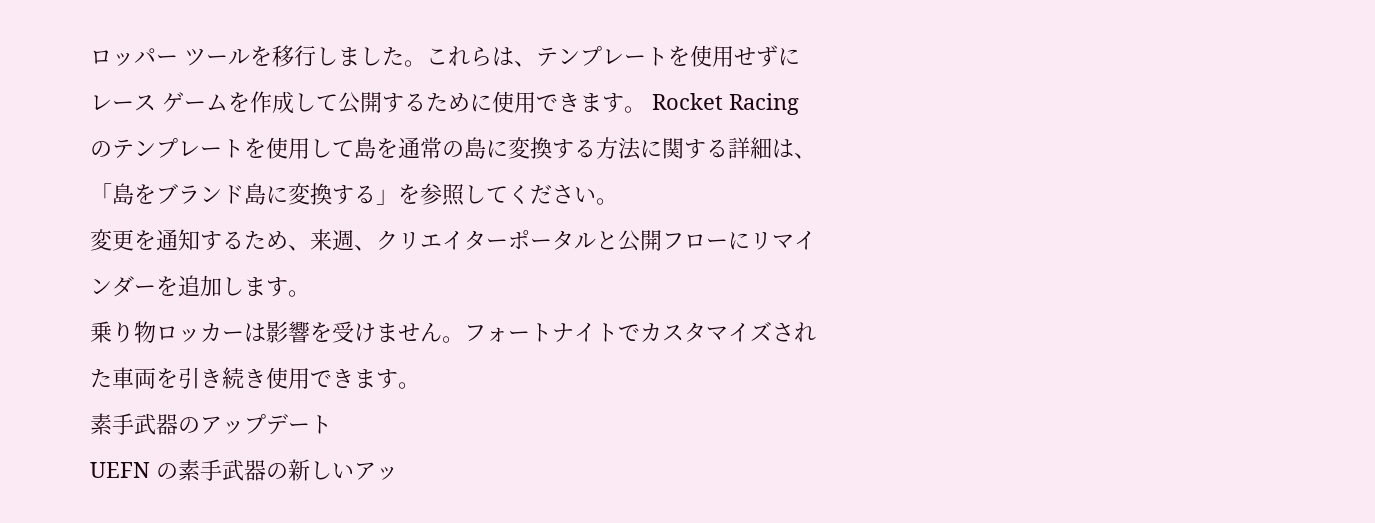ロッパー ツールを移行しました。これらは、テンプレートを使用せずにレース ゲームを作成して公開するために使用できます。 Rocket Racing のテンプレートを使用して島を通常の島に変換する方法に関する詳細は、「島をブランド島に変換する」を参照してください。
変更を通知するため、来週、クリエイターポータルと公開フローにリマインダーを追加します。
乗り物ロッカーは影響を受けません。フォートナイトでカスタマイズされた車両を引き続き使用できます。
素手武器のアップデート
UEFN の素手武器の新しいアッ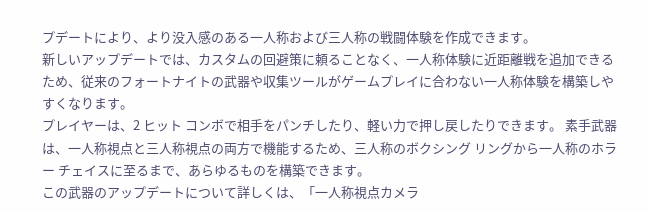プデートにより、より没入感のある一人称および三人称の戦闘体験を作成できます。
新しいアップデートでは、カスタムの回避策に頼ることなく、一人称体験に近距離戦を追加できるため、従来のフォートナイトの武器や収集ツールがゲームプレイに合わない一人称体験を構築しやすくなります。
プレイヤーは、2 ヒット コンボで相手をパンチしたり、軽い力で押し戻したりできます。 素手武器は、一人称視点と三人称視点の両方で機能するため、三人称のボクシング リングから一人称のホラー チェイスに至るまで、あらゆるものを構築できます。
この武器のアップデートについて詳しくは、「一人称視点カメラ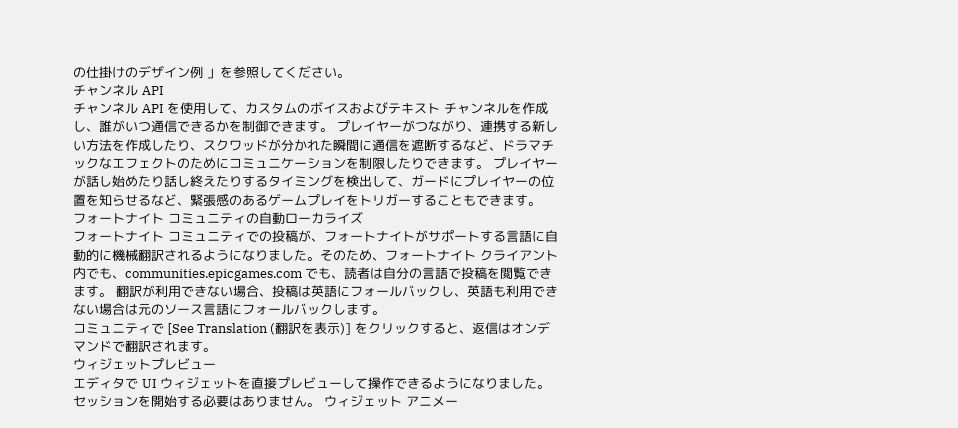の仕掛けのデザイン例 」を参照してください。
チャンネル API
チャンネル API を使用して、カスタムのボイスおよびテキスト チャンネルを作成し、誰がいつ通信できるかを制御できます。 プレイヤーがつながり、連携する新しい方法を作成したり、スクワッドが分かれた瞬間に通信を遮断するなど、ドラマチックなエフェクトのためにコミュニケーションを制限したりできます。 プレイヤーが話し始めたり話し終えたりするタイミングを検出して、ガードにプレイヤーの位置を知らせるなど、緊張感のあるゲームプレイをトリガーすることもできます。
フォートナイト コミュニティの自動ローカライズ
フォートナイト コミュニティでの投稿が、フォートナイトがサポートする言語に自動的に機械翻訳されるようになりました。そのため、フォートナイト クライアント内でも、communities.epicgames.com でも、読者は自分の言語で投稿を閲覧できます。 翻訳が利用できない場合、投稿は英語にフォールバックし、英語も利用できない場合は元のソース言語にフォールバックします。
コミュニティで [See Translation (翻訳を表示)] をクリックすると、返信はオンデマンドで翻訳されます。
ウィジェットプレビュー
エディタで UI ウィジェットを直接プレビューして操作できるようになりました。セッションを開始する必要はありません。 ウィジェット アニメー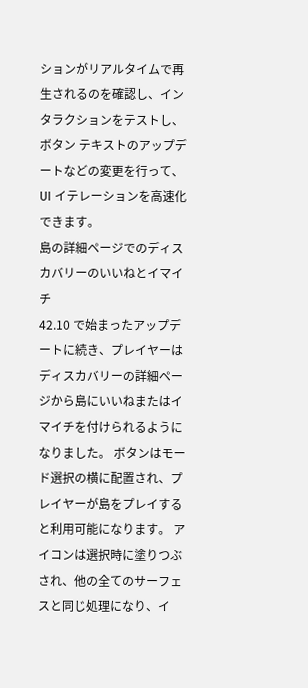ションがリアルタイムで再生されるのを確認し、インタラクションをテストし、ボタン テキストのアップデートなどの変更を行って、UI イテレーションを高速化できます。
島の詳細ページでのディスカバリーのいいねとイマイチ
42.10 で始まったアップデートに続き、プレイヤーはディスカバリーの詳細ページから島にいいねまたはイマイチを付けられるようになりました。 ボタンはモード選択の横に配置され、プレイヤーが島をプレイすると利用可能になります。 アイコンは選択時に塗りつぶされ、他の全てのサーフェスと同じ処理になり、イ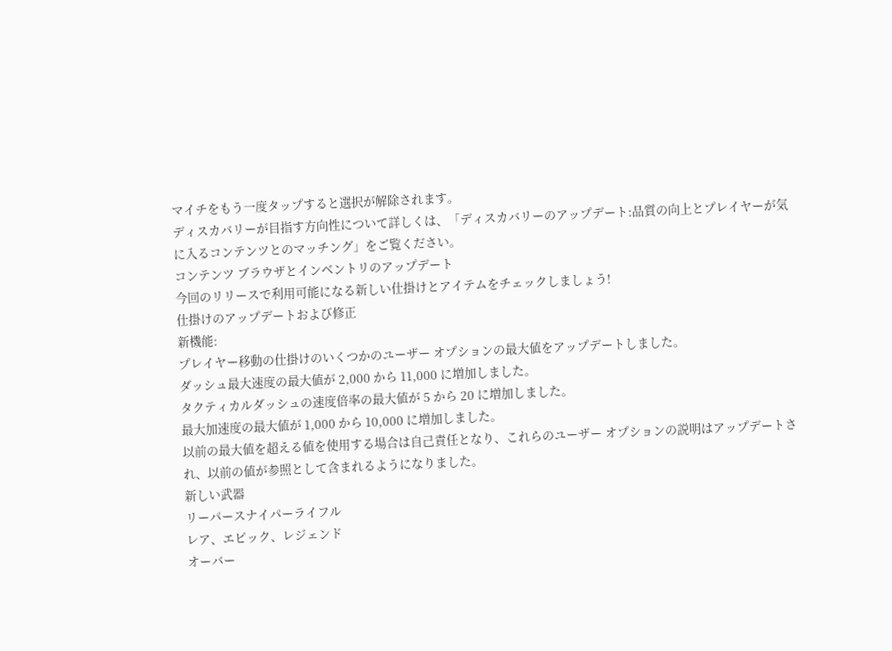マイチをもう一度タップすると選択が解除されます。
ディスカバリーが目指す方向性について詳しくは、「ディスカバリーのアップデート:品質の向上とプレイヤーが気に入るコンテンツとのマッチング」をご覧ください。
コンテンツ ブラウザとインベントリのアップデート
今回のリリースで利用可能になる新しい仕掛けとアイテムをチェックしましょう!
仕掛けのアップデートおよび修正
新機能:
プレイヤー移動の仕掛けのいくつかのユーザー オプションの最大値をアップデートしました。
ダッシュ最大速度の最大値が 2,000 から 11,000 に増加しました。
タクティカルダッシュの速度倍率の最大値が 5 から 20 に増加しました。
最大加速度の最大値が 1,000 から 10,000 に増加しました。
以前の最大値を超える値を使用する場合は自己責任となり、これらのユーザー オプションの説明はアップデートされ、以前の値が参照として含まれるようになりました。
新しい武器
リーパースナイパーライフル
レア、エピック、レジェンド
オーバー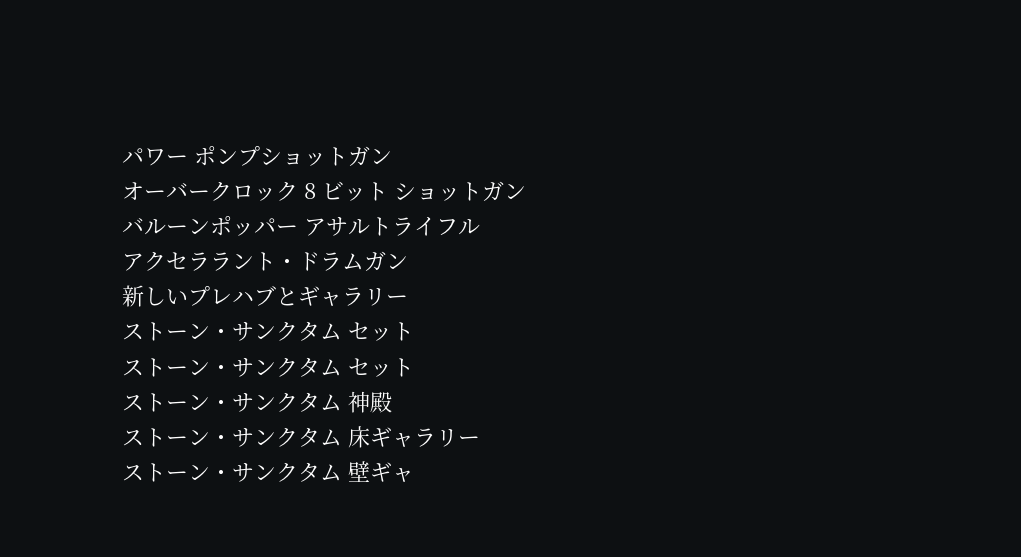パワー ポンプショットガン
オーバークロック 8 ビット ショットガン
バルーンポッパー アサルトライフル
アクセララント・ドラムガン
新しいプレハブとギャラリー
ストーン・サンクタム セット
ストーン・サンクタム セット
ストーン・サンクタム 神殿
ストーン・サンクタム 床ギャラリー
ストーン・サンクタム 壁ギャ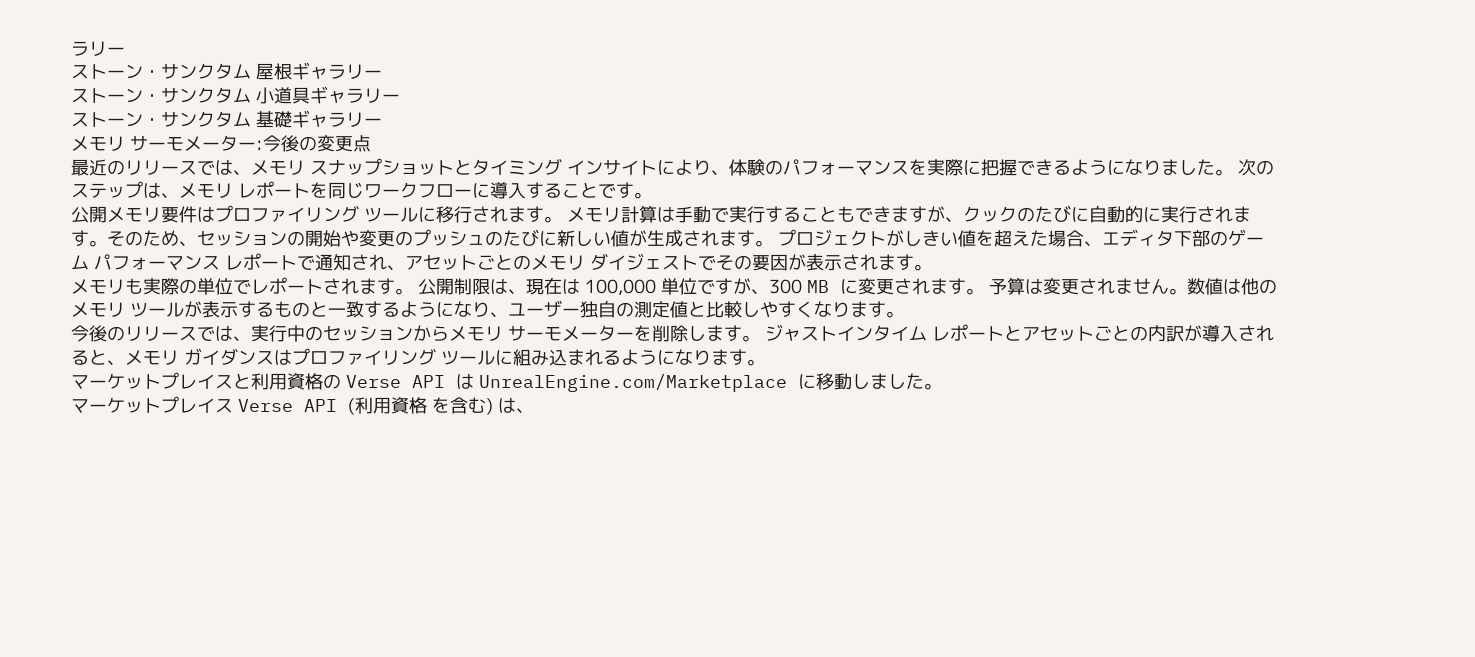ラリー
ストーン・サンクタム 屋根ギャラリー
ストーン・サンクタム 小道具ギャラリー
ストーン・サンクタム 基礎ギャラリー
メモリ サーモメーター:今後の変更点
最近のリリースでは、メモリ スナップショットとタイミング インサイトにより、体験のパフォーマンスを実際に把握できるようになりました。 次のステップは、メモリ レポートを同じワークフローに導入することです。
公開メモリ要件はプロファイリング ツールに移行されます。 メモリ計算は手動で実行することもできますが、クックのたびに自動的に実行されます。そのため、セッションの開始や変更のプッシュのたびに新しい値が生成されます。 プロジェクトがしきい値を超えた場合、エディタ下部のゲーム パフォーマンス レポートで通知され、アセットごとのメモリ ダイジェストでその要因が表示されます。
メモリも実際の単位でレポートされます。 公開制限は、現在は 100,000 単位ですが、300 MB に変更されます。 予算は変更されません。数値は他のメモリ ツールが表示するものと一致するようになり、ユーザー独自の測定値と比較しやすくなります。
今後のリリースでは、実行中のセッションからメモリ サーモメーターを削除します。 ジャストインタイム レポートとアセットごとの内訳が導入されると、メモリ ガイダンスはプロファイリング ツールに組み込まれるようになります。
マーケットプレイスと利用資格の Verse API は UnrealEngine.com/Marketplace に移動しました。
マーケットプレイス Verse API (利用資格 を含む) は、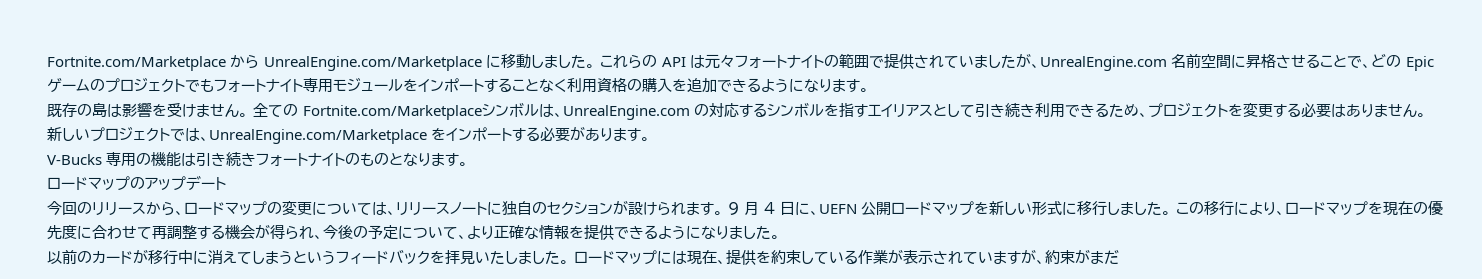Fortnite.com/Marketplace から UnrealEngine.com/Marketplace に移動しました。 これらの API は元々フォートナイトの範囲で提供されていましたが、UnrealEngine.com 名前空間に昇格させることで、どの Epic ゲームのプロジェクトでもフォートナイト専用モジュールをインポートすることなく利用資格の購入を追加できるようになります。
既存の島は影響を受けません。 全ての Fortnite.com/Marketplaceシンボルは、UnrealEngine.com の対応するシンボルを指すエイリアスとして引き続き利用できるため、プロジェクトを変更する必要はありません。 新しいプロジェクトでは、UnrealEngine.com/Marketplace をインポートする必要があります。
V-Bucks 専用の機能は引き続きフォートナイトのものとなります。
ロードマップのアップデート
今回のリリースから、ロードマップの変更については、リリースノートに独自のセクションが設けられます。 9 月 4 日に、UEFN 公開ロードマップを新しい形式に移行しました。 この移行により、ロードマップを現在の優先度に合わせて再調整する機会が得られ、今後の予定について、より正確な情報を提供できるようになりました。
以前のカードが移行中に消えてしまうというフィードバックを拝見いたしました。 ロードマップには現在、提供を約束している作業が表示されていますが、約束がまだ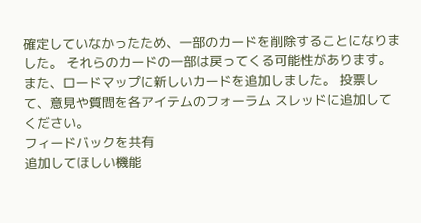確定していなかったため、一部のカードを削除することになりました。 それらのカードの一部は戻ってくる可能性があります。
また、ロードマップに新しいカードを追加しました。 投票して、意見や質問を各アイテムのフォーラム スレッドに追加してください。
フィードバックを共有
追加してほしい機能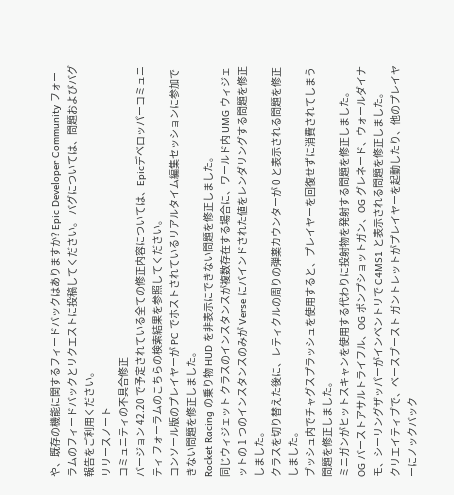や、既存の機能に関するフィードバックはありますか? Epic Developer Community フォーラムのフィードバックとリクエストに投稿してください。 バグについては、問題およびバグ報告をご利用ください。
リリースノート
コミュニティの不具合修正
バージョン 42.20 で予定されている全ての修正内容については、Epicデベロッパーコミュニティ フォーラムのこちらの検索結果を参照してください。
コンソール版のプレイヤーが PC でホストされているリアルタイム編集セッションに参加できない問題を修正しました。
Rocket Racing の乗り物 HUD を非表示にできない問題を修正しました。
同じウィジェット クラスのインスタンスが複数存在する場合に、ワールド内 UMG ウィジェットの 1 つのインスタンスのみが Verse にバインドされた値をレンダリングする問題を修正しました。
クラスを切り替えた後に、レティクルの周りの弾薬カウンターが 0 と表示される問題を修正しました。
ブッシュ内でチャグスプラッシュを使用すると、プレイヤーを回復せずに消費されてしまう問題を修正しました。
ミニガンがヒットスキャンを使用する代わりに投射物を発射する問題を修正しました。
OG バーストアサルトライフル、OG ポンプショットガン、OG グレネード、ウォールダイナモ、シーリングザッパーがインベントリで C4MS1 と表示される問題を修正しました。
クリエイティブで、ベースブースト ガントレットがプレイヤーを起動したり、他のプレイヤーにノックバック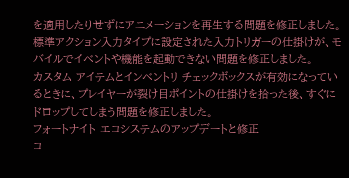を適用したりせずにアニメーションを再生する問題を修正しました。
標準アクション入力タイプに設定された入力トリガーの仕掛けが、モバイルでイベントや機能を起動できない問題を修正しました。
カスタム アイテムとインベントリ チェックボックスが有効になっているときに、プレイヤーが裂け目ポイントの仕掛けを拾った後、すぐにドロップしてしまう問題を修正しました。
フォートナイト エコシステムのアップデートと修正
コ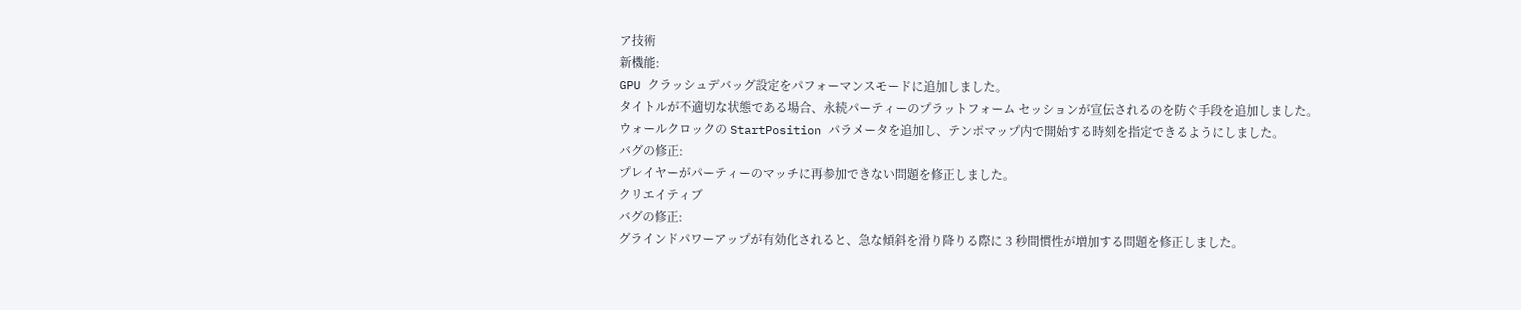ア技術
新機能:
GPU クラッシュデバッグ設定をパフォーマンスモードに追加しました。
タイトルが不適切な状態である場合、永続パーティーのプラットフォーム セッションが宣伝されるのを防ぐ手段を追加しました。
ウォールクロックの StartPosition パラメータを追加し、テンポマップ内で開始する時刻を指定できるようにしました。
バグの修正:
プレイヤーがパーティーのマッチに再参加できない問題を修正しました。
クリエイティブ
バグの修正:
グラインドパワーアップが有効化されると、急な傾斜を滑り降りる際に 3 秒間慣性が増加する問題を修正しました。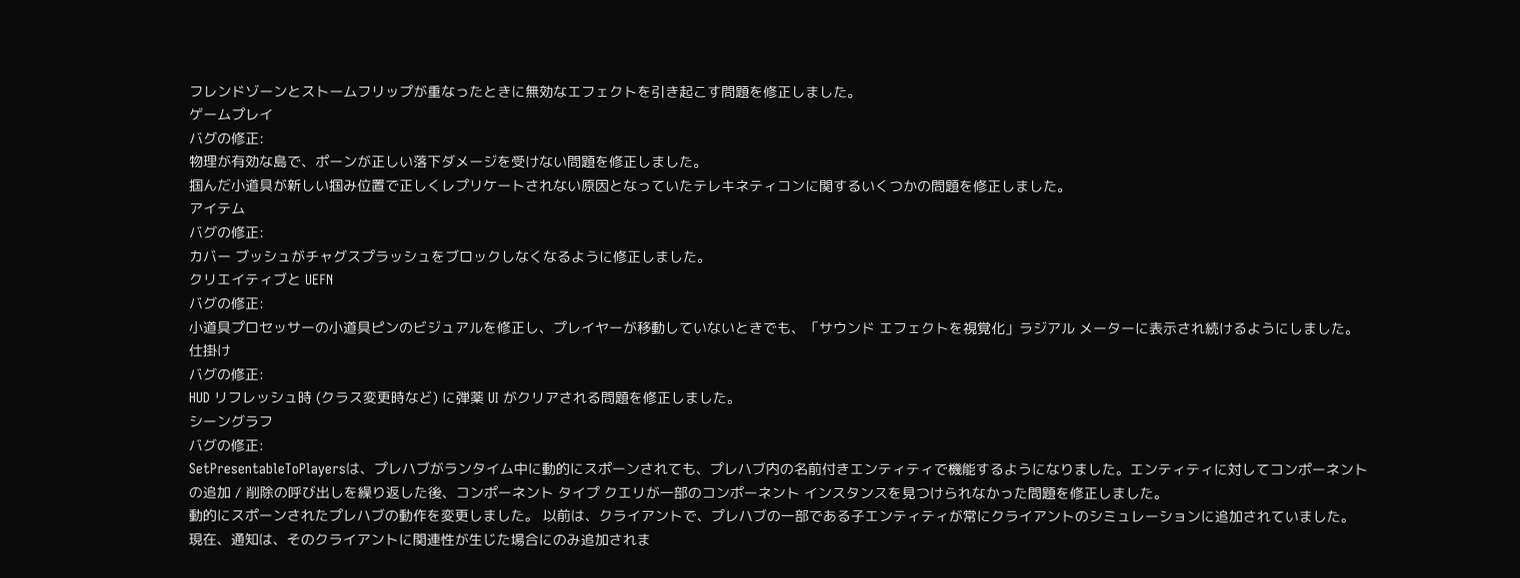フレンドゾーンとストームフリップが重なったときに無効なエフェクトを引き起こす問題を修正しました。
ゲームプレイ
バグの修正:
物理が有効な島で、ポーンが正しい落下ダメージを受けない問題を修正しました。
掴んだ小道具が新しい掴み位置で正しくレプリケートされない原因となっていたテレキネティコンに関するいくつかの問題を修正しました。
アイテム
バグの修正:
カバー ブッシュがチャグスプラッシュをブロックしなくなるように修正しました。
クリエイティブと UEFN
バグの修正:
小道具プロセッサーの小道具ピンのビジュアルを修正し、プレイヤーが移動していないときでも、「サウンド エフェクトを視覚化」ラジアル メーターに表示され続けるようにしました。
仕掛け
バグの修正:
HUD リフレッシュ時 (クラス変更時など) に弾薬 UI がクリアされる問題を修正しました。
シーングラフ
バグの修正:
SetPresentableToPlayersは、プレハブがランタイム中に動的にスポーンされても、プレハブ内の名前付きエンティティで機能するようになりました。エンティティに対してコンポーネントの追加 / 削除の呼び出しを繰り返した後、コンポーネント タイプ クエリが一部のコンポーネント インスタンスを見つけられなかった問題を修正しました。
動的にスポーンされたプレハブの動作を変更しました。 以前は、クライアントで、プレハブの一部である子エンティティが常にクライアントのシミュレーションに追加されていました。 現在、通知は、そのクライアントに関連性が生じた場合にのみ追加されま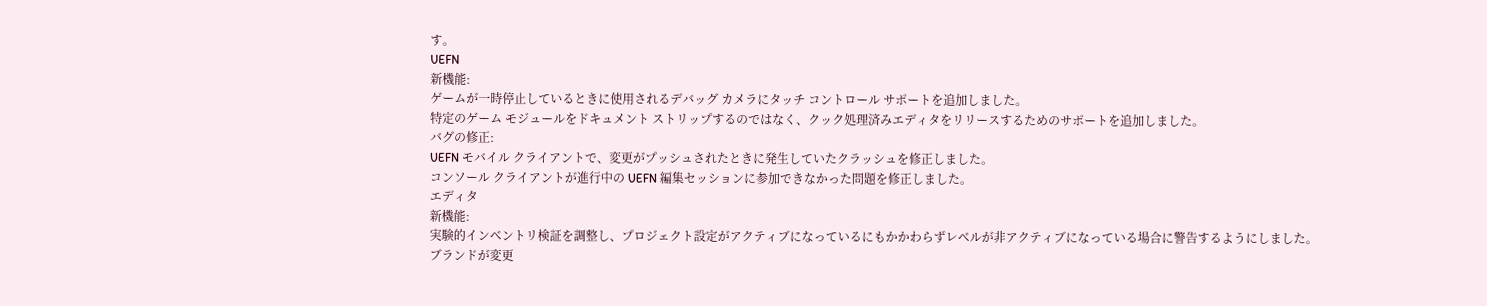す。
UEFN
新機能:
ゲームが一時停止しているときに使用されるデバッグ カメラにタッチ コントロール サポートを追加しました。
特定のゲーム モジュールをドキュメント ストリップするのではなく、クック処理済みエディタをリリースするためのサポートを追加しました。
バグの修正:
UEFN モバイル クライアントで、変更がプッシュされたときに発生していたクラッシュを修正しました。
コンソール クライアントが進行中の UEFN 編集セッションに参加できなかった問題を修正しました。
エディタ
新機能:
実験的インベントリ検証を調整し、プロジェクト設定がアクティブになっているにもかかわらずレベルが非アクティブになっている場合に警告するようにしました。
ブランドが変更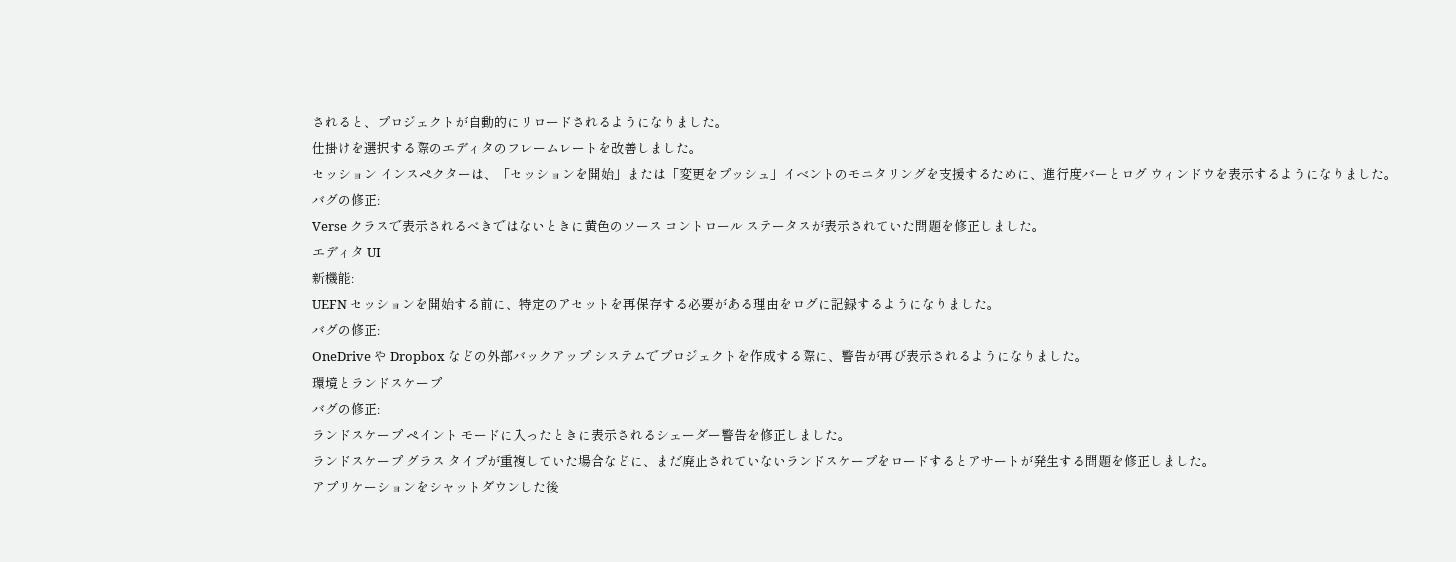されると、プロジェクトが自動的にリロードされるようになりました。
仕掛けを選択する際のエディタのフレームレートを改善しました。
セッション インスペクターは、「セッションを開始」または「変更をプッシュ」イベントのモニタリングを支援するために、進行度バーとログ ウィンドウを表示するようになりました。
バグの修正:
Verse クラスで表示されるべきではないときに黄色のソース コントロール ステータスが表示されていた問題を修正しました。
エディタ UI
新機能:
UEFN セッションを開始する前に、特定のアセットを再保存する必要がある理由をログに記録するようになりました。
バグの修正:
OneDrive や Dropbox などの外部バックアップ システムでプロジェクトを作成する際に、警告が再び表示されるようになりました。
環境とランドスケープ
バグの修正:
ランドスケープ ペイント モードに入ったときに表示されるシェーダー警告を修正しました。
ランドスケープ グラス タイプが重複していた場合などに、まだ廃止されていないランドスケープをロードするとアサートが発生する問題を修正しました。
アプリケーションをシャットダウンした後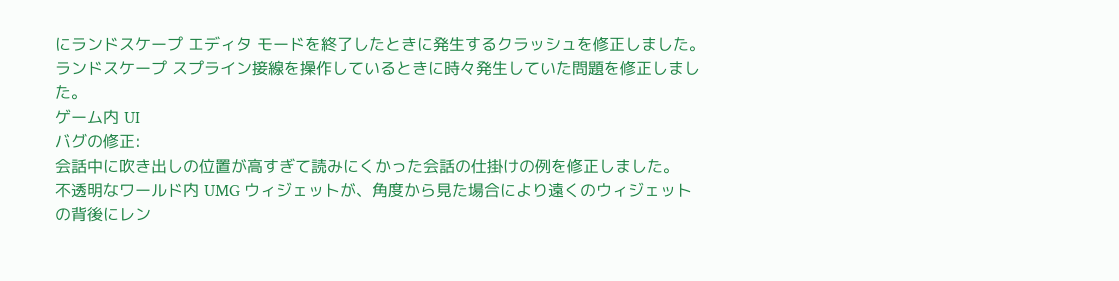にランドスケープ エディタ モードを終了したときに発生するクラッシュを修正しました。
ランドスケープ スプライン接線を操作しているときに時々発生していた問題を修正しました。
ゲーム内 UI
バグの修正:
会話中に吹き出しの位置が高すぎて読みにくかった会話の仕掛けの例を修正しました。
不透明なワールド内 UMG ウィジェットが、角度から見た場合により遠くのウィジェットの背後にレン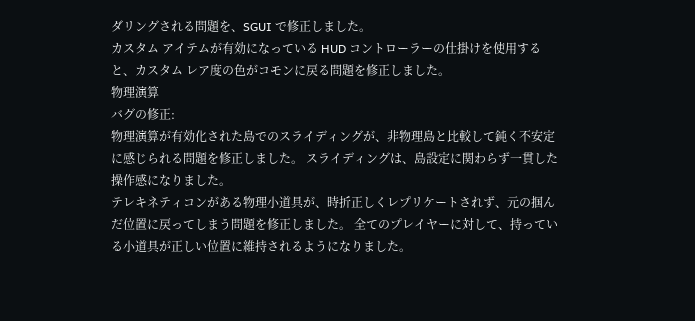ダリングされる問題を、SGUI で修正しました。
カスタム アイテムが有効になっている HUD コントローラーの仕掛けを使用すると、カスタム レア度の色がコモンに戻る問題を修正しました。
物理演算
バグの修正:
物理演算が有効化された島でのスライディングが、非物理島と比較して鈍く不安定に感じられる問題を修正しました。 スライディングは、島設定に関わらず一貫した操作感になりました。
テレキネティコンがある物理小道具が、時折正しくレプリケートされず、元の掴んだ位置に戻ってしまう問題を修正しました。 全てのプレイヤーに対して、持っている小道具が正しい位置に維持されるようになりました。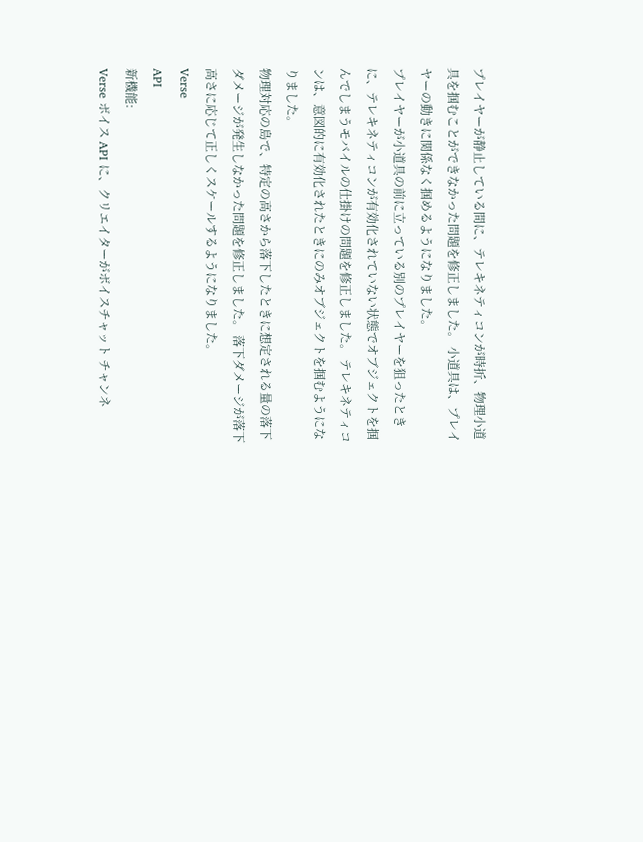プレイヤーが静止している間に、テレキネティコンが時折、物理小道具を掴むことができなかった問題を修正しました。 小道具は、プレイヤーの動きに関係なく掴めるようになりました。
プレイヤーが小道具の前に立っている別のプレイヤーを狙ったときに、テレキネティコンが有効化されていない状態でオブジェクトを掴んでしまうモバイルの仕掛けの問題を修正しました。 テレキネティコンは、意図的に有効化されたときにのみオブジェクトを掴むようになりました。
物理対応の島で、特定の高さから落下したときに想定される量の落下ダメージが発生しなかった問題を修正しました。 落下ダメージが落下高さに応じて正しくスケールするようになりました。
Verse
API
新機能:
Verse ボイス API に、クリエイターがボイスチャット チャンネ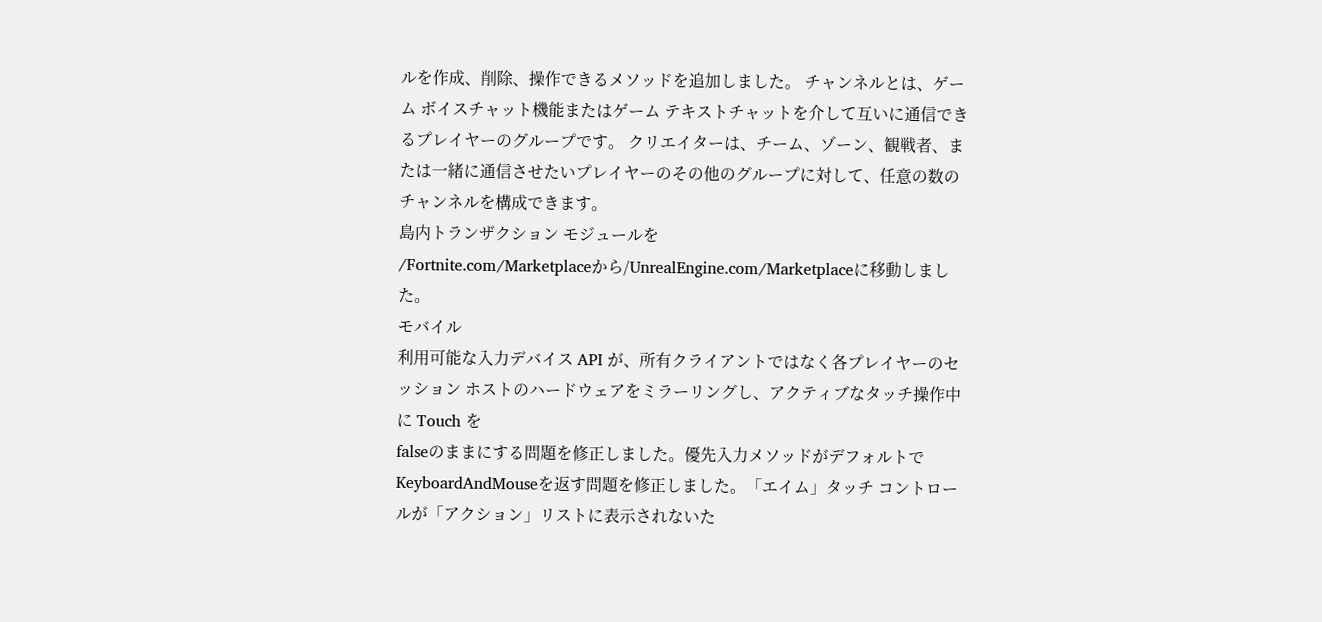ルを作成、削除、操作できるメソッドを追加しました。 チャンネルとは、ゲーム ボイスチャット機能またはゲーム テキストチャットを介して互いに通信できるプレイヤーのグループです。 クリエイターは、チーム、ゾーン、観戦者、または一緒に通信させたいプレイヤーのその他のグループに対して、任意の数のチャンネルを構成できます。
島内トランザクション モジュールを
/Fortnite.com/Marketplaceから/UnrealEngine.com/Marketplaceに移動しました。
モバイル
利用可能な入力デバイス API が、所有クライアントではなく各プレイヤーのセッション ホストのハードウェアをミラーリングし、アクティブなタッチ操作中に Touch を
falseのままにする問題を修正しました。優先入力メソッドがデフォルトで
KeyboardAndMouseを返す問題を修正しました。「エイム」タッチ コントロールが「アクション」リストに表示されないた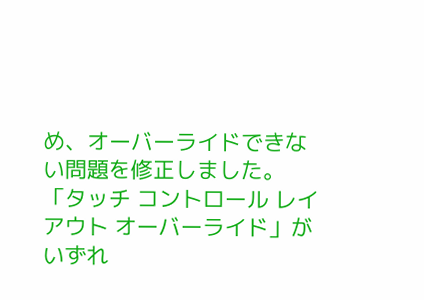め、オーバーライドできない問題を修正しました。
「タッチ コントロール レイアウト オーバーライド」がいずれ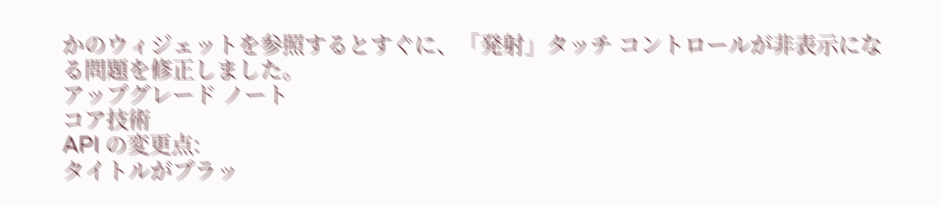かのウィジェットを参照するとすぐに、「発射」タッチ コントロールが非表示になる問題を修正しました。
アップグレード ノート
コア技術
API の変更点:
タイトルがプラッ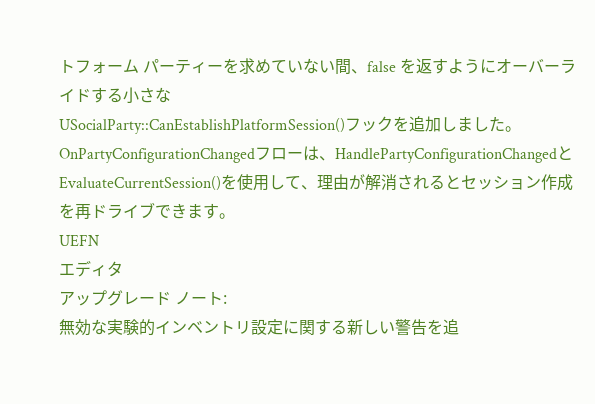トフォーム パーティーを求めていない間、false を返すようにオーバーライドする小さな
USocialParty::CanEstablishPlatformSession()フックを追加しました。OnPartyConfigurationChangedフローは、HandlePartyConfigurationChangedとEvaluateCurrentSession()を使用して、理由が解消されるとセッション作成を再ドライブできます。
UEFN
エディタ
アップグレード ノート:
無効な実験的インベントリ設定に関する新しい警告を追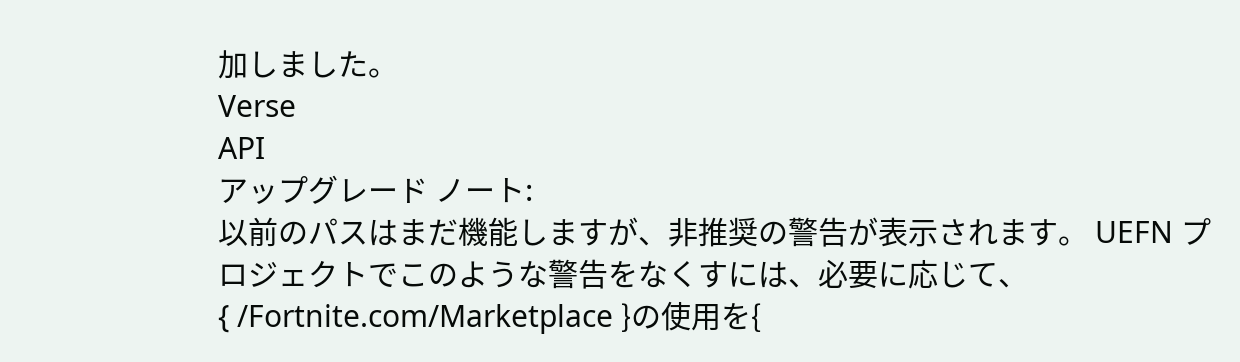加しました。
Verse
API
アップグレード ノート:
以前のパスはまだ機能しますが、非推奨の警告が表示されます。 UEFN プロジェクトでこのような警告をなくすには、必要に応じて、
{ /Fortnite.com/Marketplace }の使用を{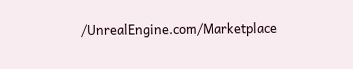/UnrealEngine.com/Marketplace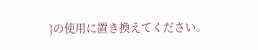}の使用に置き換えてください。